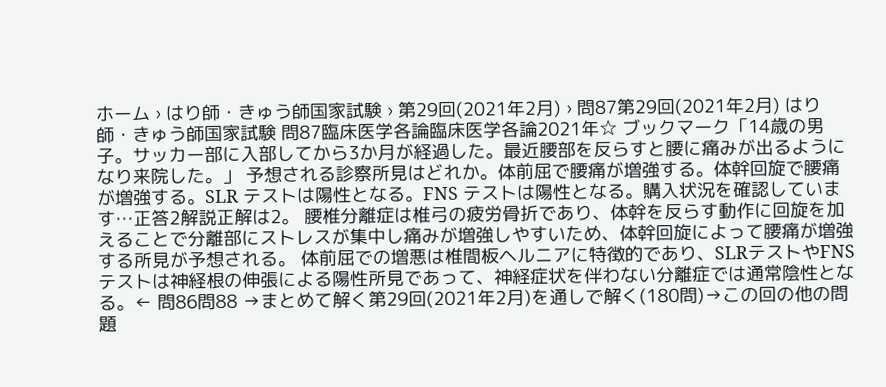ホーム › はり師・きゅう師国家試験 › 第29回(2021年2月) › 問87第29回(2021年2月) はり師・きゅう師国家試験 問87臨床医学各論臨床医学各論2021年☆ ブックマーク「14歳の男子。サッカー部に入部してから3か月が経過した。最近腰部を反らすと腰に痛みが出るようになり来院した。」 予想される診察所見はどれか。体前屈で腰痛が増強する。体幹回旋で腰痛が増強する。SLR テストは陽性となる。FNS テストは陽性となる。購入状況を確認しています…正答2解説正解は2。 腰椎分離症は椎弓の疲労骨折であり、体幹を反らす動作に回旋を加えることで分離部にストレスが集中し痛みが増強しやすいため、体幹回旋によって腰痛が増強する所見が予想される。 体前屈での増悪は椎間板ヘルニアに特徴的であり、SLRテストやFNSテストは神経根の伸張による陽性所見であって、神経症状を伴わない分離症では通常陰性となる。← 問86問88 →まとめて解く第29回(2021年2月)を通しで解く(180問)→この回の他の問題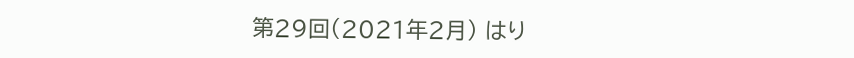第29回(2021年2月) はり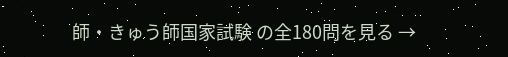師・きゅう師国家試験 の全180問を見る →